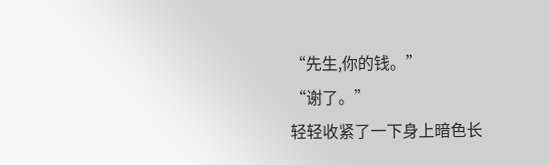“先生,你的钱。”
“谢了。”
轻轻收紧了一下身上暗色长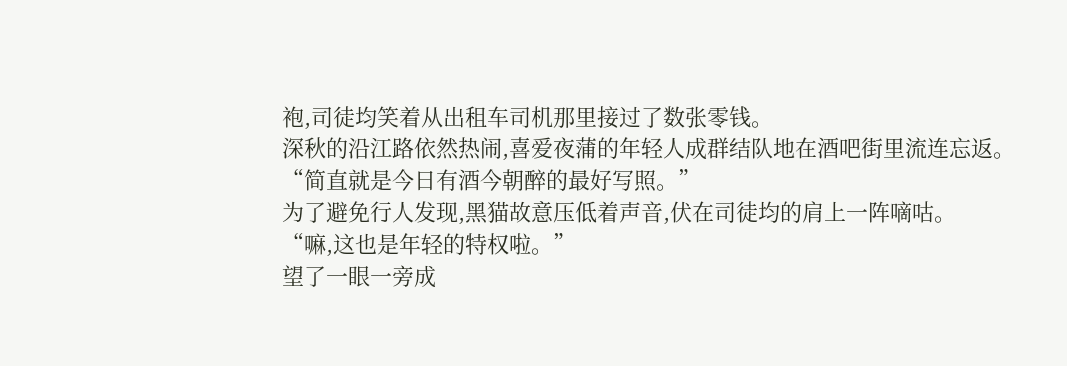袍,司徒均笑着从出租车司机那里接过了数张零钱。
深秋的沿江路依然热闹,喜爱夜蒲的年轻人成群结队地在酒吧街里流连忘返。
“简直就是今日有酒今朝醉的最好写照。”
为了避免行人发现,黑猫故意压低着声音,伏在司徒均的肩上一阵嘀咕。
“嘛,这也是年轻的特权啦。”
望了一眼一旁成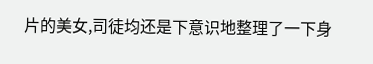片的美女,司徒均还是下意识地整理了一下身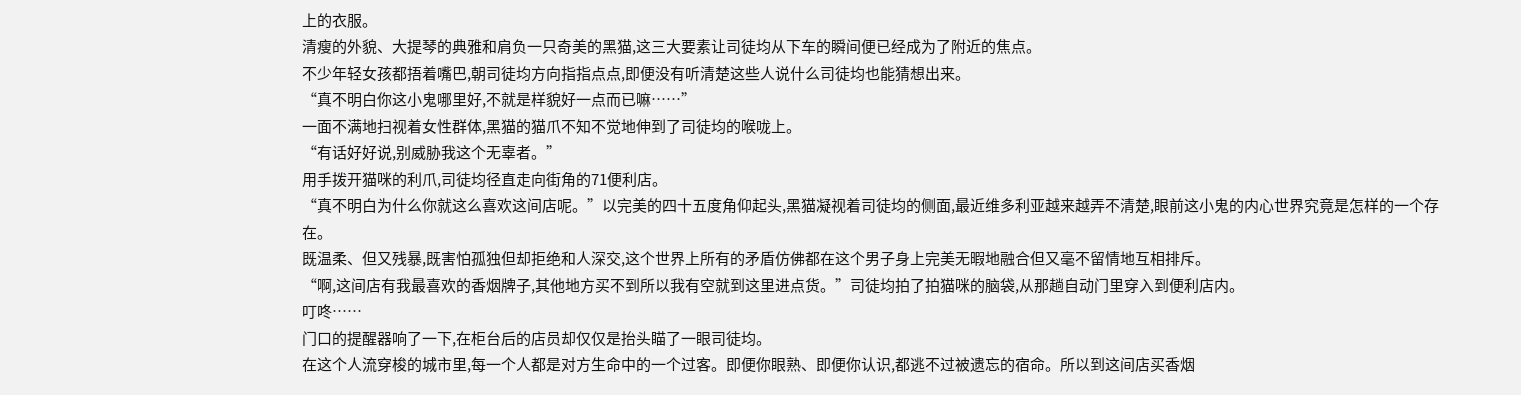上的衣服。
清瘦的外貌、大提琴的典雅和肩负一只奇美的黑猫,这三大要素让司徒均从下车的瞬间便已经成为了附近的焦点。
不少年轻女孩都捂着嘴巴,朝司徒均方向指指点点,即便没有听清楚这些人说什么司徒均也能猜想出来。
“真不明白你这小鬼哪里好,不就是样貌好一点而已嘛……”
一面不满地扫视着女性群体,黑猫的猫爪不知不觉地伸到了司徒均的喉咙上。
“有话好好说,别威胁我这个无辜者。”
用手拨开猫咪的利爪,司徒均径直走向街角的71便利店。
“真不明白为什么你就这么喜欢这间店呢。”以完美的四十五度角仰起头,黑猫凝视着司徒均的侧面,最近维多利亚越来越弄不清楚,眼前这小鬼的内心世界究竟是怎样的一个存在。
既温柔、但又残暴,既害怕孤独但却拒绝和人深交,这个世界上所有的矛盾仿佛都在这个男子身上完美无暇地融合但又毫不留情地互相排斥。
“啊,这间店有我最喜欢的香烟牌子,其他地方买不到所以我有空就到这里进点货。”司徒均拍了拍猫咪的脑袋,从那趟自动门里穿入到便利店内。
叮咚……
门口的提醒器响了一下,在柜台后的店员却仅仅是抬头瞄了一眼司徒均。
在这个人流穿梭的城市里,每一个人都是对方生命中的一个过客。即便你眼熟、即便你认识,都逃不过被遗忘的宿命。所以到这间店买香烟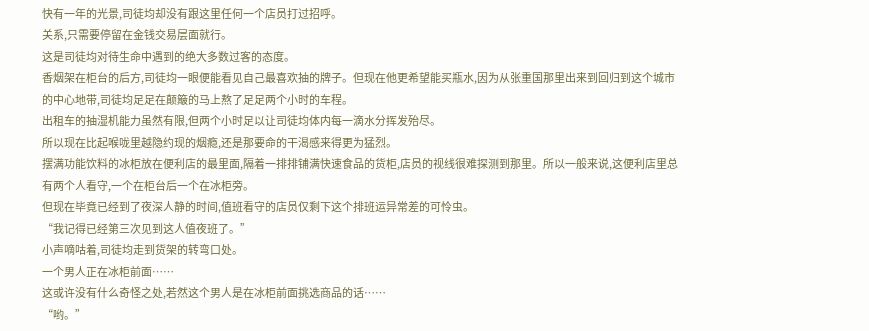快有一年的光景,司徒均却没有跟这里任何一个店员打过招呼。
关系,只需要停留在金钱交易层面就行。
这是司徒均对待生命中遇到的绝大多数过客的态度。
香烟架在柜台的后方,司徒均一眼便能看见自己最喜欢抽的牌子。但现在他更希望能买瓶水,因为从张重国那里出来到回归到这个城市的中心地带,司徒均足足在颠簸的马上熬了足足两个小时的车程。
出租车的抽湿机能力虽然有限,但两个小时足以让司徒均体内每一滴水分挥发殆尽。
所以现在比起喉咙里越隐约现的烟瘾,还是那要命的干渴感来得更为猛烈。
摆满功能饮料的冰柜放在便利店的最里面,隔着一排排铺满快速食品的货柜,店员的视线很难探测到那里。所以一般来说,这便利店里总有两个人看守,一个在柜台后一个在冰柜旁。
但现在毕竟已经到了夜深人静的时间,值班看守的店员仅剩下这个排班运异常差的可怜虫。
“我记得已经第三次见到这人值夜班了。”
小声嘀咕着,司徒均走到货架的转弯口处。
一个男人正在冰柜前面……
这或许没有什么奇怪之处,若然这个男人是在冰柜前面挑选商品的话……
“哟。”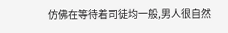仿佛在等待着司徒均一般,男人很自然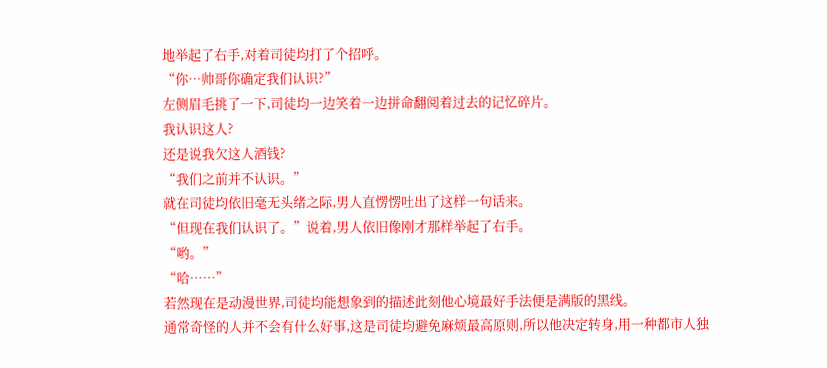地举起了右手,对着司徒均打了个招呼。
“你…帅哥你确定我们认识?”
左侧眉毛挑了一下,司徒均一边笑着一边拼命翻阅着过去的记忆碎片。
我认识这人?
还是说我欠这人酒钱?
“我们之前并不认识。”
就在司徒均依旧毫无头绪之际,男人直愣愣吐出了这样一句话来。
“但现在我们认识了。”说着,男人依旧像刚才那样举起了右手。
“哟。”
“哈……”
若然现在是动漫世界,司徒均能想象到的描述此刻他心境最好手法便是满版的黑线。
通常奇怪的人并不会有什么好事,这是司徒均避免麻烦最高原则,所以他决定转身,用一种都市人独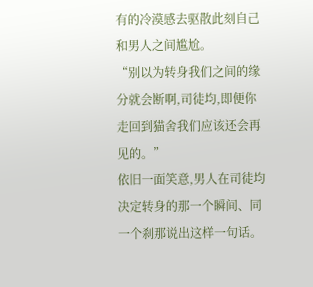有的冷漠感去驱散此刻自己和男人之间尴尬。
“别以为转身我们之间的缘分就会断啊,司徒均,即便你走回到猫舍我们应该还会再见的。”
依旧一面笑意,男人在司徒均决定转身的那一个瞬间、同一个刹那说出这样一句话。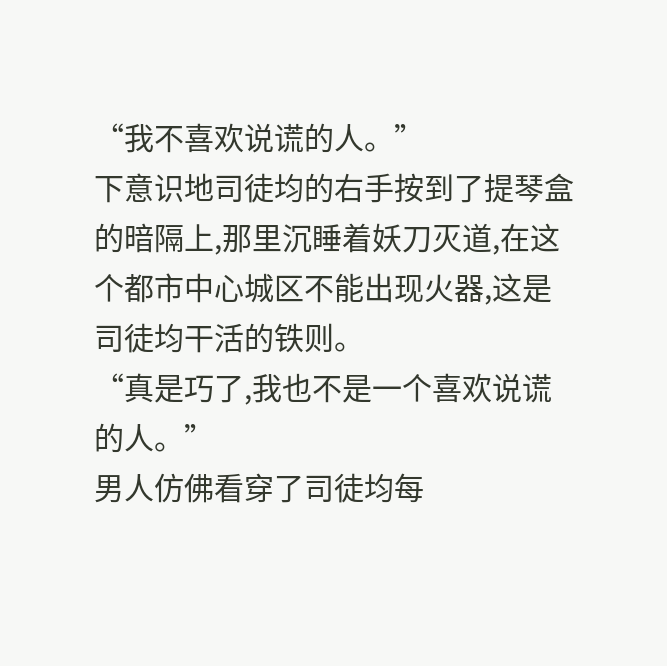“我不喜欢说谎的人。”
下意识地司徒均的右手按到了提琴盒的暗隔上,那里沉睡着妖刀灭道,在这个都市中心城区不能出现火器,这是司徒均干活的铁则。
“真是巧了,我也不是一个喜欢说谎的人。”
男人仿佛看穿了司徒均每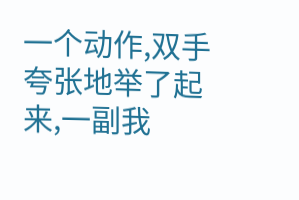一个动作,双手夸张地举了起来,一副我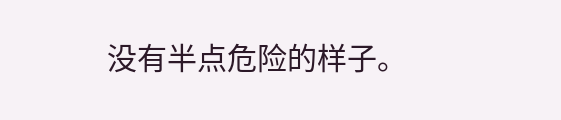没有半点危险的样子。